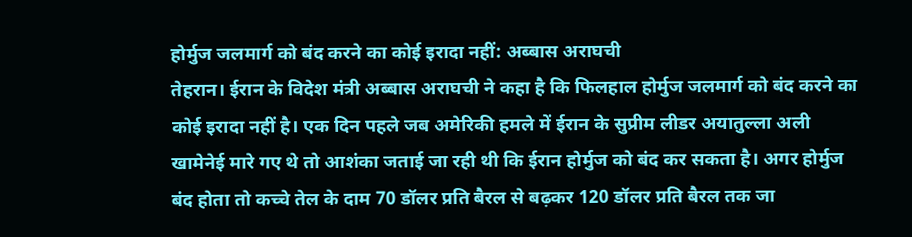होर्मुज जलमार्ग को बंद करने का कोई इरादा नहीं: अब्बास अराघची
तेहरान। ईरान के विदेश मंत्री अब्बास अराघची ने कहा है कि फिलहाल होर्मुज जलमार्ग को बंद करने का कोई इरादा नहीं है। एक दिन पहले जब अमेरिकी हमले में ईरान के सुप्रीम लीडर अयातुल्ला अली खामेनेई मारे गए थे तो आशंका जताई जा रही थी कि ईरान होर्मुज को बंद कर सकता है। अगर होर्मुज बंद होता तो कच्चे तेल के दाम 70 डॉलर प्रति बैरल से बढ़कर 120 डॉलर प्रति बैरल तक जा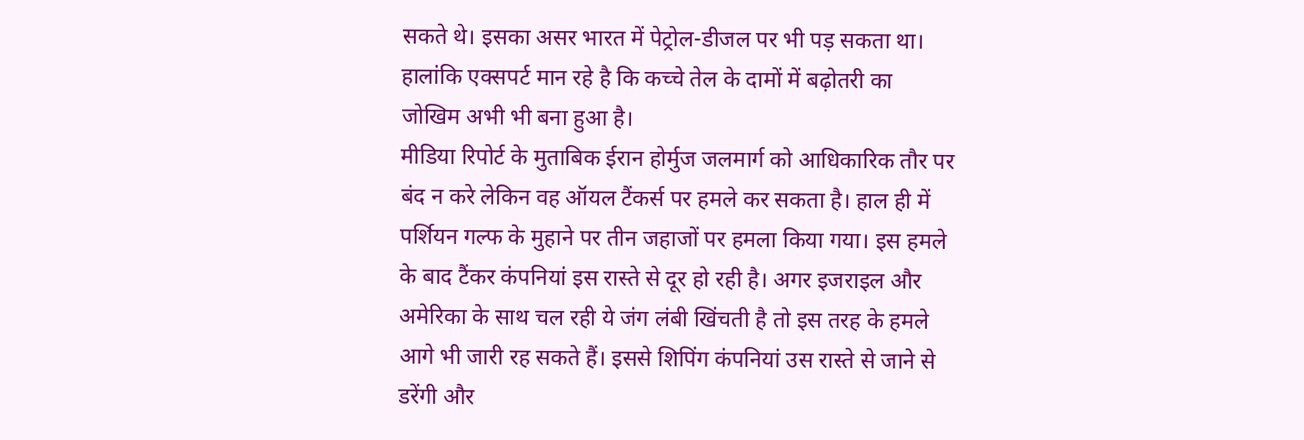सकते थे। इसका असर भारत में पेट्रोल-डीजल पर भी पड़ सकता था। हालांकि एक्सपर्ट मान रहे है कि कच्चे तेल के दामों में बढ़ोतरी का जोखिम अभी भी बना हुआ है।
मीडिया रिपोर्ट के मुताबिक ईरान होर्मुज जलमार्ग को आधिकारिक तौर पर बंद न करे लेकिन वह ऑयल टैंकर्स पर हमले कर सकता है। हाल ही में पर्शियन गल्फ के मुहाने पर तीन जहाजों पर हमला किया गया। इस हमले के बाद टैंकर कंपनियां इस रास्ते से दूर हो रही है। अगर इजराइल और अमेरिका के साथ चल रही ये जंग लंबी खिंचती है तो इस तरह के हमले आगे भी जारी रह सकते हैं। इससे शिपिंग कंपनियां उस रास्ते से जाने से डरेंगी और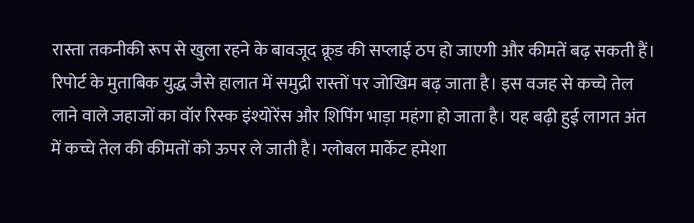रास्ता तकनीकी रूप से खुला रहने के बावजूद क्रूड की सप्लाई ठप हो जाएगी और कीमतें बढ़ सकती हैं।
रिपोर्ट के मुताबिक युद्ध जैसे हालात में समुद्री रास्तों पर जोखिम बढ़ जाता है। इस वजह से कच्चे तेल लाने वाले जहाजों का वॉर रिस्क इंश्योरेंस और शिपिंग भाड़ा महंगा हो जाता है। यह बढ़ी हुई लागत अंत में कच्चे तेल की कीमतों को ऊपर ले जाती है। ग्लोबल मार्केट हमेशा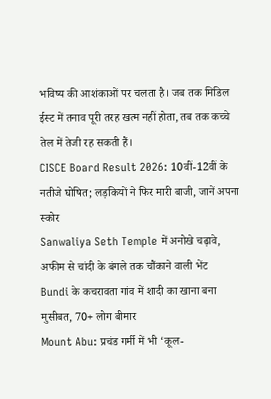भविष्य की आशंकाओं पर चलता है। जब तक मिडिल ईस्ट में तनाव पूरी तरह खत्म नहीं होता, तब तक कच्चे तेल में तेजी रह सकती हैं।
CISCE Board Result 2026: 10वीं-12वीं के नतीजे घोषित; लड़कियों ने फिर मारी बाजी, जानें अपना स्कोर
Sanwaliya Seth Temple में अनोखे चढ़ावे, अफीम से चांदी के बंगले तक चौंकाने वाली भेंट
Bundi के कचरावता गांव में शादी का खाना बना मुसीबत, 70+ लोग बीमार
Mount Abu: प्रचंड गर्मी में भी ‘कूल-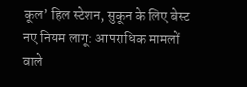कूल’ हिल स्टेशन, सुकून के लिए बेस्ट
नए नियम लागू: आपराधिक मामलों वाले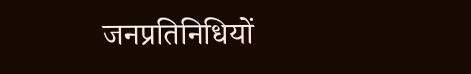जनप्रतिनिधियों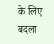के लिए बदला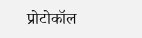प्रोटोकॉल